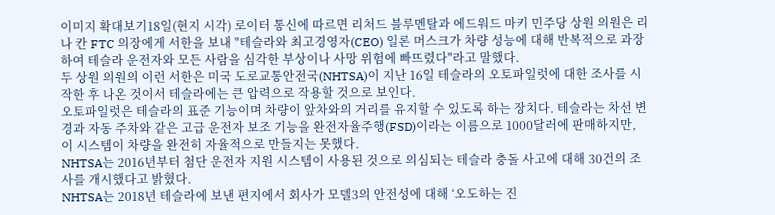이미지 확대보기18일(현지 시각) 로이터 통신에 따르면 리처드 블루멘탈과 에드워드 마키 민주당 상원 의원은 리나 칸 FTC 의장에게 서한을 보내 "테슬라와 최고경영자(CEO) 일론 머스크가 차량 성능에 대해 반복적으로 과장하여 테슬라 운전자와 모든 사람을 심각한 부상이나 사망 위험에 빠뜨렸다"라고 말했다.
두 상원 의원의 이런 서한은 미국 도로교통안전국(NHTSA)이 지난 16일 테슬라의 오토파일럿에 대한 조사를 시작한 후 나온 것이서 테슬라에는 큰 압력으로 작용할 것으로 보인다.
오토파일럿은 테슬라의 표준 기능이며 차량이 앞차와의 거리를 유지할 수 있도록 하는 장치다. 테슬라는 차선 변경과 자동 주차와 같은 고급 운전자 보조 기능을 완전자율주행(FSD)이라는 이름으로 1000달러에 판매하지만, 이 시스템이 차량을 완전히 자율적으로 만들지는 못했다.
NHTSA는 2016년부터 첨단 운전자 지원 시스템이 사용된 것으로 의심되는 테슬라 충돌 사고에 대해 30건의 조사를 개시했다고 밝혔다.
NHTSA는 2018년 테슬라에 보낸 편지에서 회사가 모델3의 안전성에 대해 ‘오도하는 진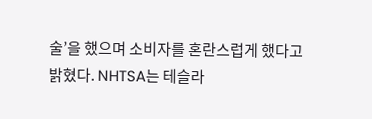술’을 했으며 소비자를 혼란스럽게 했다고 밝혔다. NHTSA는 테슬라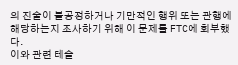의 진술이 불공정하거나 기만적인 행위 또는 관행에 해당하는지 조사하기 위해 이 문제를 FTC에 회부했다.
이와 관련 테슬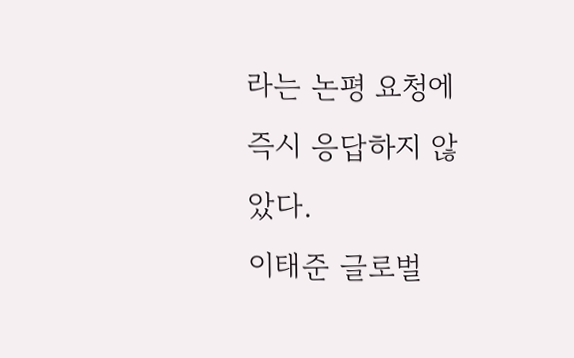라는 논평 요청에 즉시 응답하지 않았다.
이태준 글로벌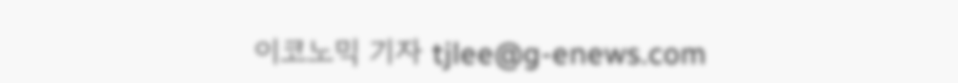이코노믹 기자 tjlee@g-enews.com